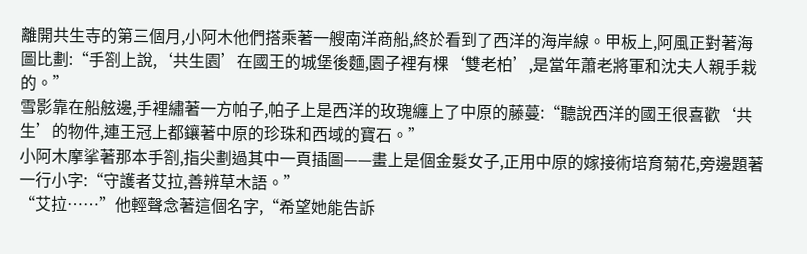離開共生寺的第三個月,小阿木他們搭乘著一艘南洋商船,終於看到了西洋的海岸線。甲板上,阿風正對著海圖比劃:“手劄上說,‘共生園’在國王的城堡後麵,園子裡有棵‘雙老柏’,是當年蕭老將軍和沈夫人親手栽的。”
雪影靠在船舷邊,手裡繡著一方帕子,帕子上是西洋的玫瑰纏上了中原的藤蔓:“聽說西洋的國王很喜歡‘共生’的物件,連王冠上都鑲著中原的珍珠和西域的寶石。”
小阿木摩挲著那本手劄,指尖劃過其中一頁插圖——畫上是個金髮女子,正用中原的嫁接術培育菊花,旁邊題著一行小字:“守護者艾拉,善辨草木語。”
“艾拉……”他輕聲念著這個名字,“希望她能告訴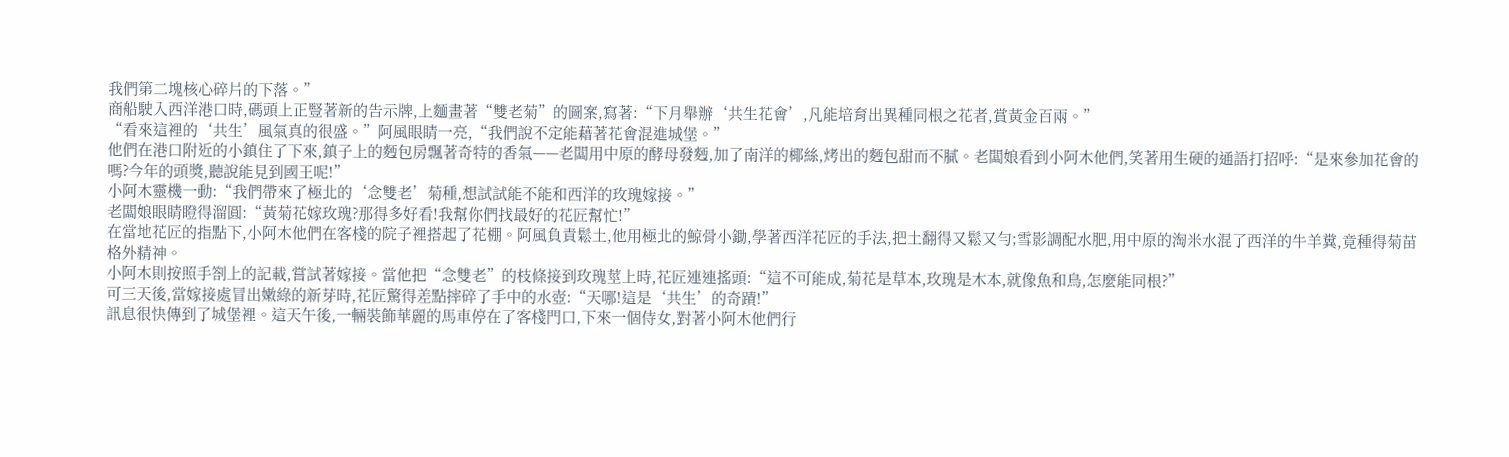我們第二塊核心碎片的下落。”
商船駛入西洋港口時,碼頭上正豎著新的告示牌,上麵畫著“雙老菊”的圖案,寫著:“下月舉辦‘共生花會’,凡能培育出異種同根之花者,賞黃金百兩。”
“看來這裡的‘共生’風氣真的很盛。”阿風眼睛一亮,“我們說不定能藉著花會混進城堡。”
他們在港口附近的小鎮住了下來,鎮子上的麪包房飄著奇特的香氣——老闆用中原的酵母發麪,加了南洋的椰絲,烤出的麪包甜而不膩。老闆娘看到小阿木他們,笑著用生硬的通語打招呼:“是來參加花會的嗎?今年的頭獎,聽說能見到國王呢!”
小阿木靈機一動:“我們帶來了極北的‘念雙老’菊種,想試試能不能和西洋的玫瑰嫁接。”
老闆娘眼睛瞪得溜圓:“黃菊花嫁玫瑰?那得多好看!我幫你們找最好的花匠幫忙!”
在當地花匠的指點下,小阿木他們在客棧的院子裡搭起了花棚。阿風負責鬆土,他用極北的鯨骨小鋤,學著西洋花匠的手法,把土翻得又鬆又勻;雪影調配水肥,用中原的淘米水混了西洋的牛羊糞,竟種得菊苗格外精神。
小阿木則按照手劄上的記載,嘗試著嫁接。當他把“念雙老”的枝條接到玫瑰莖上時,花匠連連搖頭:“這不可能成,菊花是草本,玫瑰是木本,就像魚和鳥,怎麼能同根?”
可三天後,當嫁接處冒出嫩綠的新芽時,花匠驚得差點摔碎了手中的水壺:“天哪!這是‘共生’的奇蹟!”
訊息很快傳到了城堡裡。這天午後,一輛裝飾華麗的馬車停在了客棧門口,下來一個侍女,對著小阿木他們行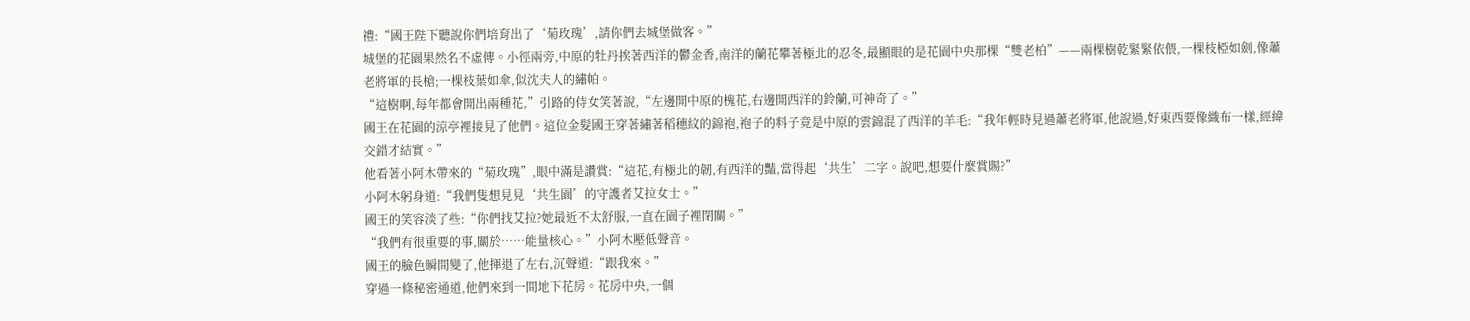禮:“國王陛下聽說你們培育出了‘菊玫瑰’,請你們去城堡做客。”
城堡的花園果然名不虛傳。小徑兩旁,中原的牡丹挨著西洋的鬱金香,南洋的蘭花攀著極北的忍冬,最顯眼的是花園中央那棵“雙老柏”——兩棵樹乾緊緊依偎,一棵枝椏如劍,像蕭老將軍的長槍;一棵枝葉如傘,似沈夫人的繡帕。
“這樹啊,每年都會開出兩種花,”引路的侍女笑著說,“左邊開中原的槐花,右邊開西洋的鈴蘭,可神奇了。”
國王在花園的涼亭裡接見了他們。這位金髮國王穿著繡著稻穗紋的錦袍,袍子的料子竟是中原的雲錦混了西洋的羊毛:“我年輕時見過蕭老將軍,他說過,好東西要像織布一樣,經緯交錯才結實。”
他看著小阿木帶來的“菊玫瑰”,眼中滿是讚賞:“這花,有極北的韌,有西洋的豔,當得起‘共生’二字。說吧,想要什麼賞賜?”
小阿木躬身道:“我們隻想見見‘共生園’的守護者艾拉女士。”
國王的笑容淡了些:“你們找艾拉?她最近不太舒服,一直在園子裡閉關。”
“我們有很重要的事,關於……能量核心。”小阿木壓低聲音。
國王的臉色瞬間變了,他揮退了左右,沉聲道:“跟我來。”
穿過一條秘密通道,他們來到一間地下花房。花房中央,一個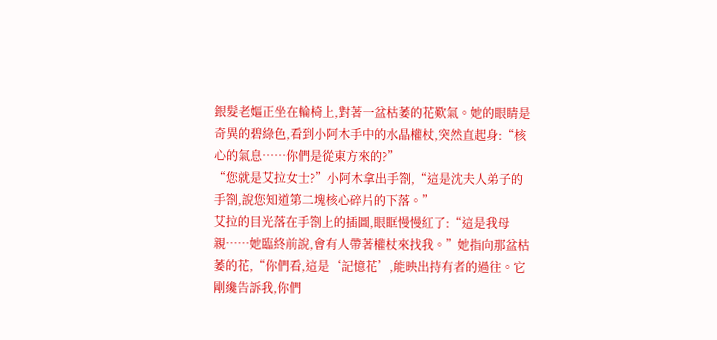銀髮老嫗正坐在輪椅上,對著一盆枯萎的花歎氣。她的眼睛是奇異的碧綠色,看到小阿木手中的水晶權杖,突然直起身:“核心的氣息……你們是從東方來的?”
“您就是艾拉女士?”小阿木拿出手劄,“這是沈夫人弟子的手劄,說您知道第二塊核心碎片的下落。”
艾拉的目光落在手劄上的插圖,眼眶慢慢紅了:“這是我母親……她臨終前說,會有人帶著權杖來找我。”她指向那盆枯萎的花,“你們看,這是‘記憶花’,能映出持有者的過往。它剛纔告訴我,你們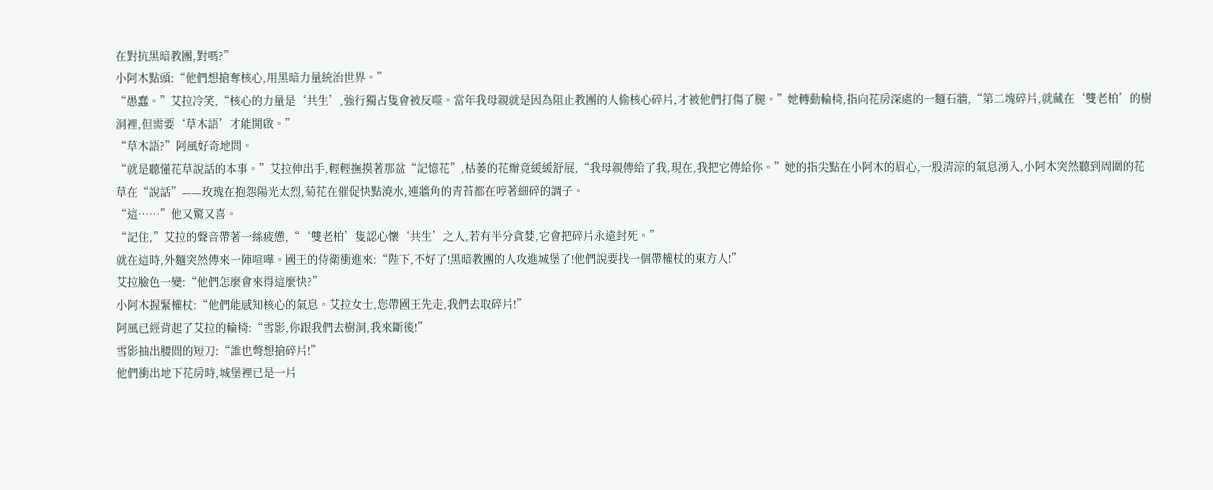在對抗黑暗教團,對嗎?”
小阿木點頭:“他們想搶奪核心,用黑暗力量統治世界。”
“愚蠢。”艾拉冷笑,“核心的力量是‘共生’,強行獨占隻會被反噬。當年我母親就是因為阻止教團的人偷核心碎片,才被他們打傷了腿。”她轉動輪椅,指向花房深處的一麵石牆,“第二塊碎片,就藏在‘雙老柏’的樹洞裡,但需要‘草木語’才能開啟。”
“草木語?”阿風好奇地問。
“就是聽懂花草說話的本事。”艾拉伸出手,輕輕撫摸著那盆“記憶花”,枯萎的花瓣竟緩緩舒展,“我母親傳給了我,現在,我把它傳給你。”她的指尖點在小阿木的眉心,一股清涼的氣息湧入,小阿木突然聽到周圍的花草在“說話”——玫瑰在抱怨陽光太烈,菊花在催促快點澆水,連牆角的青苔都在哼著細碎的調子。
“這……”他又驚又喜。
“記住,”艾拉的聲音帶著一絲疲憊,“‘雙老柏’隻認心懷‘共生’之人,若有半分貪婪,它會把碎片永遠封死。”
就在這時,外麵突然傳來一陣喧嘩。國王的侍衛衝進來:“陛下,不好了!黑暗教團的人攻進城堡了!他們說要找一個帶權杖的東方人!”
艾拉臉色一變:“他們怎麼會來得這麼快?”
小阿木握緊權杖:“他們能感知核心的氣息。艾拉女士,您帶國王先走,我們去取碎片!”
阿風已經背起了艾拉的輪椅:“雪影,你跟我們去樹洞,我來斷後!”
雪影抽出腰間的短刀:“誰也彆想搶碎片!”
他們衝出地下花房時,城堡裡已是一片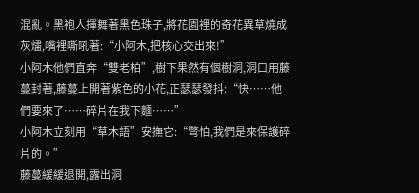混亂。黑袍人揮舞著黑色珠子,將花園裡的奇花異草燒成灰燼,嘴裡嘶吼著:“小阿木,把核心交出來!”
小阿木他們直奔“雙老柏”,樹下果然有個樹洞,洞口用藤蔓封著,藤蔓上開著紫色的小花,正瑟瑟發抖:“快……他們要來了……碎片在我下麵……”
小阿木立刻用“草木語”安撫它:“彆怕,我們是來保護碎片的。”
藤蔓緩緩退開,露出洞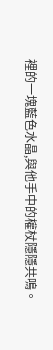裡的一塊藍色水晶,與他手中的權杖隱隱共鳴。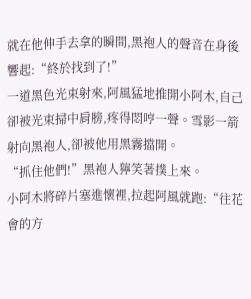就在他伸手去拿的瞬間,黑袍人的聲音在身後響起:“終於找到了!”
一道黑色光束射來,阿風猛地推開小阿木,自己卻被光束掃中肩膀,疼得悶哼一聲。雪影一箭射向黑袍人,卻被他用黑霧擋開。
“抓住他們!”黑袍人獰笑著撲上來。
小阿木將碎片塞進懷裡,拉起阿風就跑:“往花會的方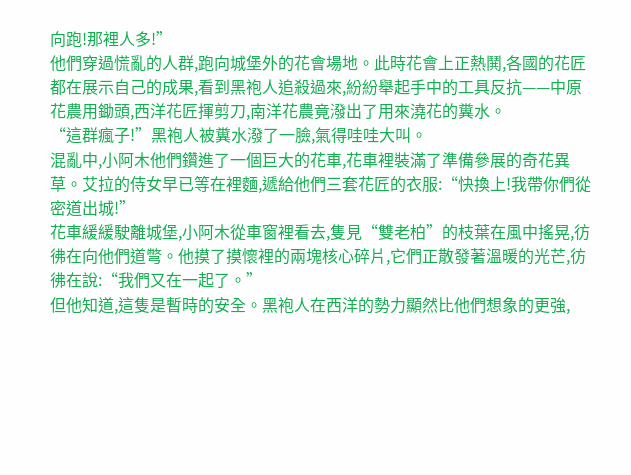向跑!那裡人多!”
他們穿過慌亂的人群,跑向城堡外的花會場地。此時花會上正熱鬨,各國的花匠都在展示自己的成果,看到黑袍人追殺過來,紛紛舉起手中的工具反抗——中原花農用鋤頭,西洋花匠揮剪刀,南洋花農竟潑出了用來澆花的糞水。
“這群瘋子!”黑袍人被糞水潑了一臉,氣得哇哇大叫。
混亂中,小阿木他們鑽進了一個巨大的花車,花車裡裝滿了準備參展的奇花異草。艾拉的侍女早已等在裡麵,遞給他們三套花匠的衣服:“快換上!我帶你們從密道出城!”
花車緩緩駛離城堡,小阿木從車窗裡看去,隻見“雙老柏”的枝葉在風中搖晃,彷彿在向他們道彆。他摸了摸懷裡的兩塊核心碎片,它們正散發著溫暖的光芒,彷彿在說:“我們又在一起了。”
但他知道,這隻是暫時的安全。黑袍人在西洋的勢力顯然比他們想象的更強,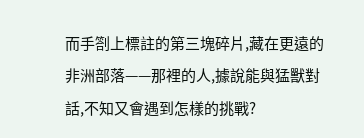而手劄上標註的第三塊碎片,藏在更遠的非洲部落——那裡的人,據說能與猛獸對話,不知又會遇到怎樣的挑戰?